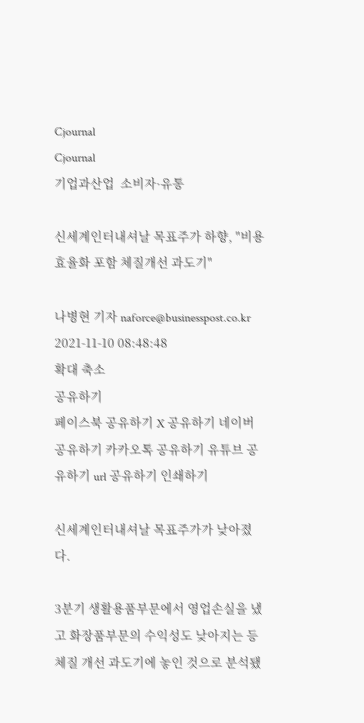Cjournal
Cjournal
기업과산업  소비자·유통

신세계인터내셔날 목표주가 하향, "비용 효율화 포함 체질개선 과도기"

나병현 기자 naforce@businesspost.co.kr 2021-11-10 08:48:48
확대 축소
공유하기
페이스북 공유하기 X 공유하기 네이버 공유하기 카카오톡 공유하기 유튜브 공유하기 url 공유하기 인쇄하기

신세계인터내셔날 목표주가가 낮아졌다.

3분기 생활용품부문에서 영업손실을 냈고 화장품부문의 수익성도 낮아지는 등 체질 개선 과도기에 놓인 것으로 분석됐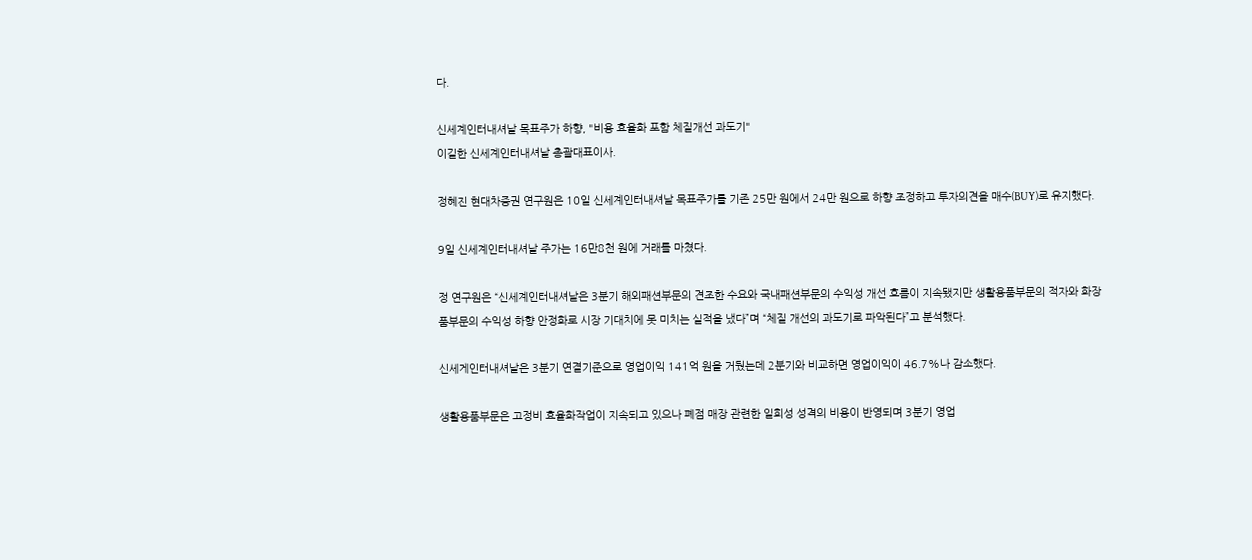다.

신세계인터내셔날 목표주가 하향, "비용 효율화 포함 체질개선 과도기"
이길한 신세계인터내셔날 총괄대표이사.

정혜진 현대차증권 연구원은 10일 신세계인터내셔날 목표주가를 기존 25만 원에서 24만 원으로 하향 조정하고 투자의견을 매수(BUY)로 유지했다.

9일 신세계인터내셔날 주가는 16만8천 원에 거래를 마쳤다.

정 연구원은 “신세계인터내셔날은 3분기 해외패션부문의 견조한 수요와 국내패션부문의 수익성 개선 흐름이 지속됐지만 생활용품부문의 적자와 화장품부문의 수익성 하향 안정화로 시장 기대치에 못 미치는 실적을 냈다”며 “체질 개선의 과도기로 파악된다”고 분석했다.

신세게인터내셔날은 3분기 연결기준으로 영업이익 141억 원을 거뒀는데 2분기와 비교하면 영업이익이 46.7%나 감소했다.

생활용품부문은 고정비 효율화작업이 지속되고 있으나 폐점 매장 관련한 일회성 성격의 비용이 반영되며 3분기 영업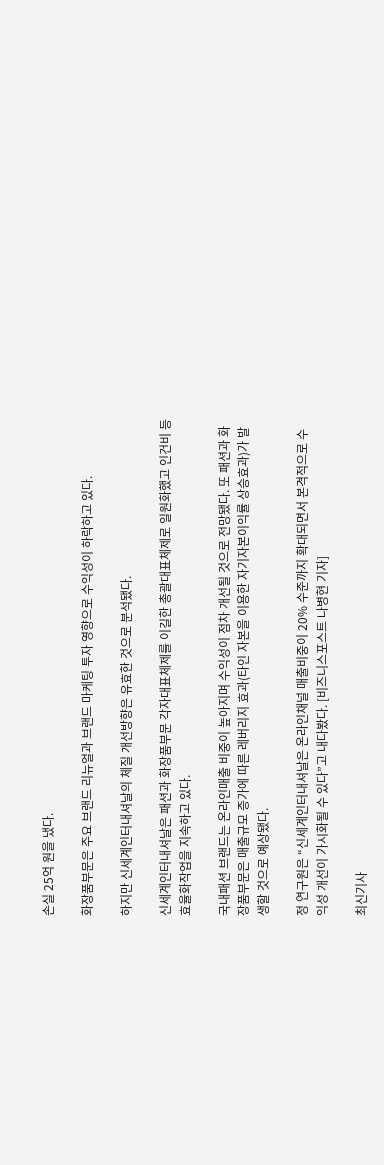손실 25억 원을 냈다.

화장품부문은 주요 브랜드 리뉴얼과 브랜드 마케팅 투자 영향으로 수익성이 하락하고 있다.

하지만 신세계인터내셔날의 체질 개선방향은 유효한 것으로 분석됐다.

신세계인터내셔날은 패션과 화장품부문 각자대표체제를 이길한 총괄대표체제로 일원화했고 인건비 등 효율화작업을 지속하고 있다.

국내패션 브랜드는 온라인매출 비중이 높아지며 수익성이 점차 개선될 것으로 전망됐다. 또 패션과 화장품부문은 매출규모 증가에 따른 레버리지 효과(타인 자본을 이용한 자기자본이익률 상승효과)가 발생할 것으로 예상됐다.

정 연구원은 “신세계인터내셔날은 온라인채널 매출비중이 20% 수준까지 확대되면서 본격적으로 수익성 개선이 가시화될 수 있다”고 내다봤다. [비즈니스포스트 나병현 기자]

최신기사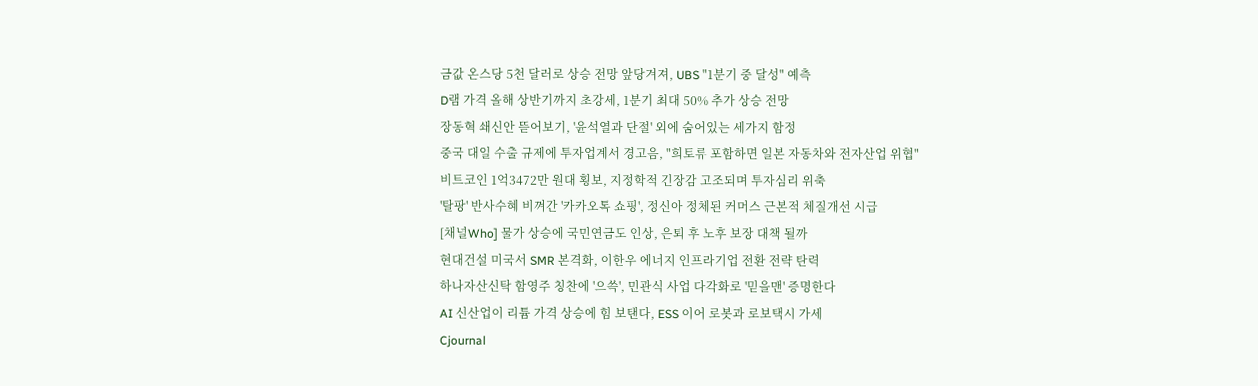금값 온스당 5천 달러로 상승 전망 앞당겨져, UBS "1분기 중 달성" 예측
D램 가격 올해 상반기까지 초강세, 1분기 최대 50% 추가 상승 전망
장동혁 쇄신안 뜯어보기, '윤석열과 단절' 외에 숨어있는 세가지 함정
중국 대일 수출 규제에 투자업계서 경고음, "희토류 포함하면 일본 자동차와 전자산업 위협"
비트코인 1억3472만 원대 횡보, 지정학적 긴장감 고조되며 투자심리 위축
'탈팡' 반사수혜 비껴간 '카카오톡 쇼핑', 정신아 정체된 커머스 근본적 체질개선 시급
[채널Who] 물가 상승에 국민연금도 인상, 은퇴 후 노후 보장 대책 될까
현대건설 미국서 SMR 본격화, 이한우 에너지 인프라기업 전환 전략 탄력
하나자산신탁 함영주 칭찬에 '으쓱', 민관식 사업 다각화로 '믿을맨' 증명한다
AI 신산업이 리튬 가격 상승에 힘 보탠다, ESS 이어 로봇과 로보택시 가세
Cjournal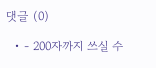댓글 (0)

  • - 200자까지 쓰실 수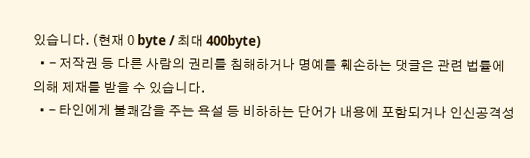있습니다. (현재 0 byte / 최대 400byte)
  • - 저작권 등 다른 사람의 권리를 침해하거나 명예를 훼손하는 댓글은 관련 법률에 의해 제재를 받을 수 있습니다.
  • - 타인에게 불쾌감을 주는 욕설 등 비하하는 단어가 내용에 포함되거나 인신공격성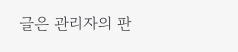글은 관리자의 판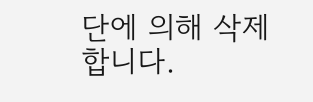단에 의해 삭제 합니다.